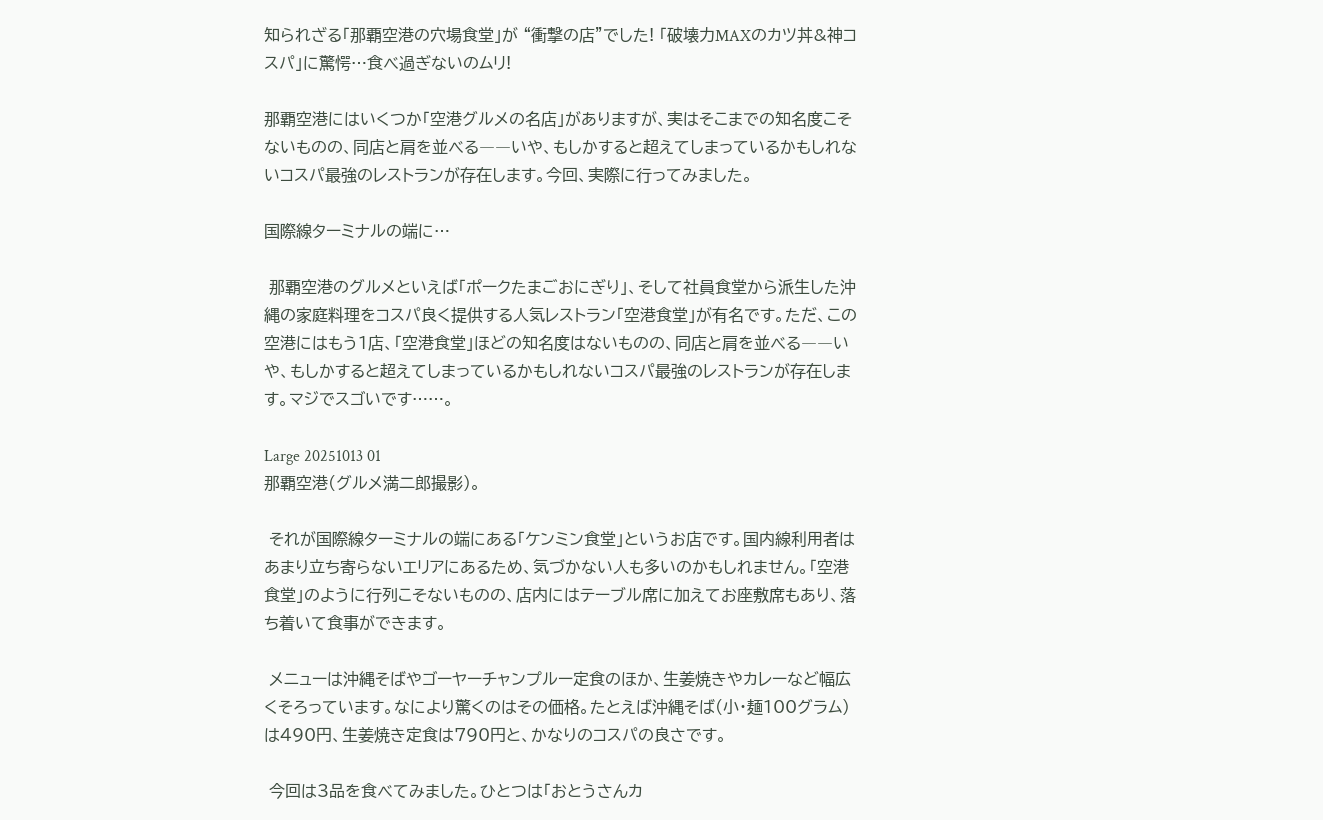知られざる「那覇空港の穴場食堂」が “衝撃の店”でした! 「破壊力MAXのカツ丼&神コスパ」に驚愕…食べ過ぎないのムリ!

那覇空港にはいくつか「空港グルメの名店」がありますが、実はそこまでの知名度こそないものの、同店と肩を並べる――いや、もしかすると超えてしまっているかもしれないコスパ最強のレストランが存在します。今回、実際に行ってみました。

国際線ターミナルの端に…

 那覇空港のグルメといえば「ポークたまごおにぎり」、そして社員食堂から派生した沖縄の家庭料理をコスパ良く提供する人気レストラン「空港食堂」が有名です。ただ、この空港にはもう1店、「空港食堂」ほどの知名度はないものの、同店と肩を並べる――いや、もしかすると超えてしまっているかもしれないコスパ最強のレストランが存在します。マジでスゴいです……。

Large 20251013 01
那覇空港(グルメ満二郎撮影)。

 それが国際線ターミナルの端にある「ケンミン食堂」というお店です。国内線利用者はあまり立ち寄らないエリアにあるため、気づかない人も多いのかもしれません。「空港食堂」のように行列こそないものの、店内にはテーブル席に加えてお座敷席もあり、落ち着いて食事ができます。

 メニューは沖縄そばやゴーヤーチャンプルー定食のほか、生姜焼きやカレーなど幅広くそろっています。なにより驚くのはその価格。たとえば沖縄そば(小・麺100グラム)は490円、生姜焼き定食は790円と、かなりのコスパの良さです。

 今回は3品を食べてみました。ひとつは「おとうさんカ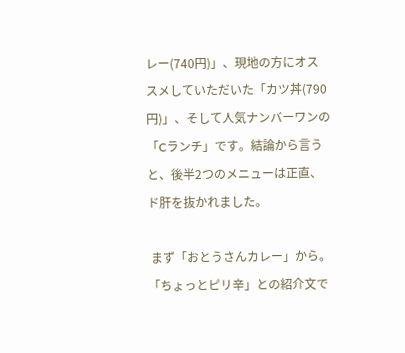レー(740円)」、現地の方にオススメしていただいた「カツ丼(790円)」、そして人気ナンバーワンの「Cランチ」です。結論から言うと、後半2つのメニューは正直、ド肝を抜かれました。

 まず「おとうさんカレー」から。「ちょっとピリ辛」との紹介文で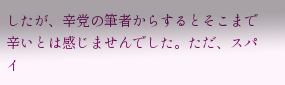したが、辛党の筆者からするとそこまで辛いとは感じませんでした。ただ、スパイ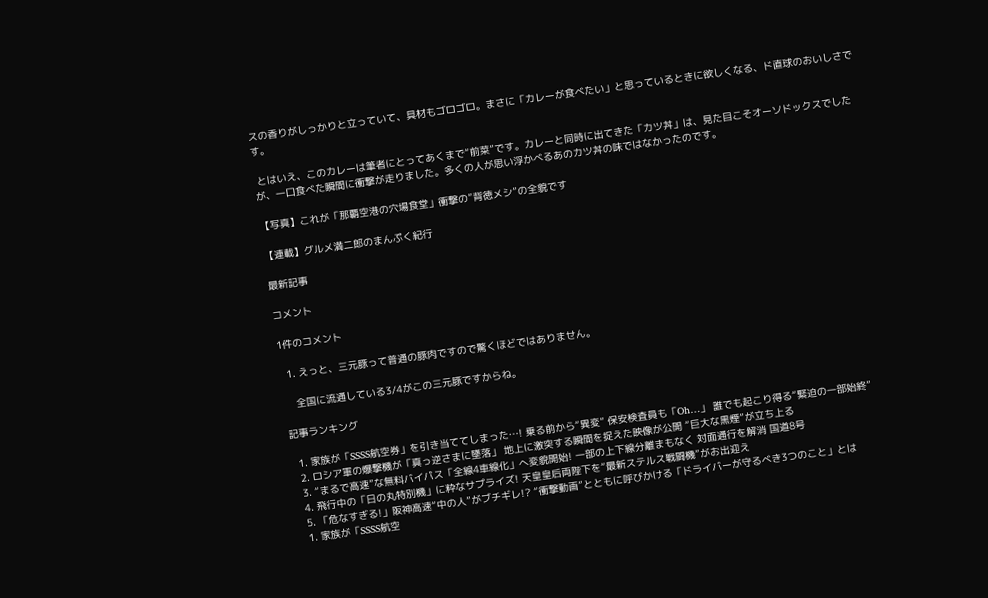スの香りがしっかりと立っていて、具材もゴロゴロ。まさに「カレーが食べたい」と思っているときに欲しくなる、ド直球のおいしさです。

 とはいえ、このカレーは筆者にとってあくまで“前菜”です。カレーと同時に出てきた「カツ丼」は、見た目こそオーソドックスでしたが、一口食べた瞬間に衝撃が走りました。多くの人が思い浮かべるあのカツ丼の味ではなかったのです。

【写真】これが「那覇空港の穴場食堂」衝撃の”背徳メシ”の全貌です

【連載】グルメ満二郎のまんぷく紀行

最新記事

コメント

1件のコメント

  1. えっと、三元豚って普通の豚肉ですので驚くほどではありません。

    全国に流通している3/4がこの三元豚ですからね。

記事ランキング

  1. 家族が「SSSS航空券」を引き当ててしまった…! 乗る前から“異変” 保安検査員も「Oh…」 誰でも起こり得る“緊迫の一部始終”
  2. ロシア軍の爆撃機が「真っ逆さまに墜落」 地上に激突する瞬間を捉えた映像が公開 “巨大な黒煙”が立ち上る
  3. “まるで高速”な無料バイパス「全線4車線化」へ変貌開始! 一部の上下線分離まもなく 対面通行を解消 国道8号
  4. 飛行中の「日の丸特別機」に粋なサプライズ! 天皇皇后両陛下を“最新ステルス戦闘機”がお出迎え
  5. 「危なすぎる!」阪神高速“中の人”がブチギレ!? “衝撃動画”とともに呼びかける「ドライバーが守るべき3つのこと」とは
  1. 家族が「SSSS航空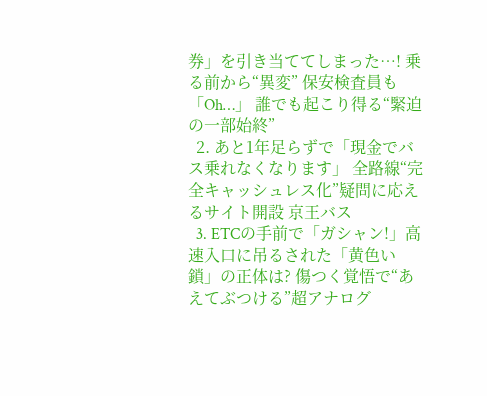券」を引き当ててしまった…! 乗る前から“異変” 保安検査員も「Oh…」 誰でも起こり得る“緊迫の一部始終”
  2. あと1年足らずで「現金でバス乗れなくなります」 全路線“完全キャッシュレス化”疑問に応えるサイト開設 京王バス
  3. ETCの手前で「ガシャン!」高速入口に吊るされた「黄色い鎖」の正体は? 傷つく覚悟で“あえてぶつける”超アナログ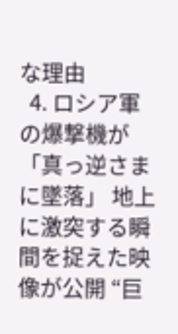な理由
  4. ロシア軍の爆撃機が「真っ逆さまに墜落」 地上に激突する瞬間を捉えた映像が公開 “巨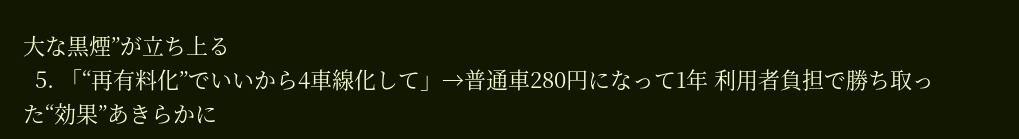大な黒煙”が立ち上る
  5. 「“再有料化”でいいから4車線化して」→普通車280円になって1年 利用者負担で勝ち取った“効果”あきらかに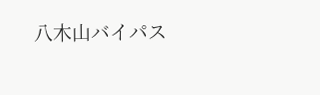八木山バイパス